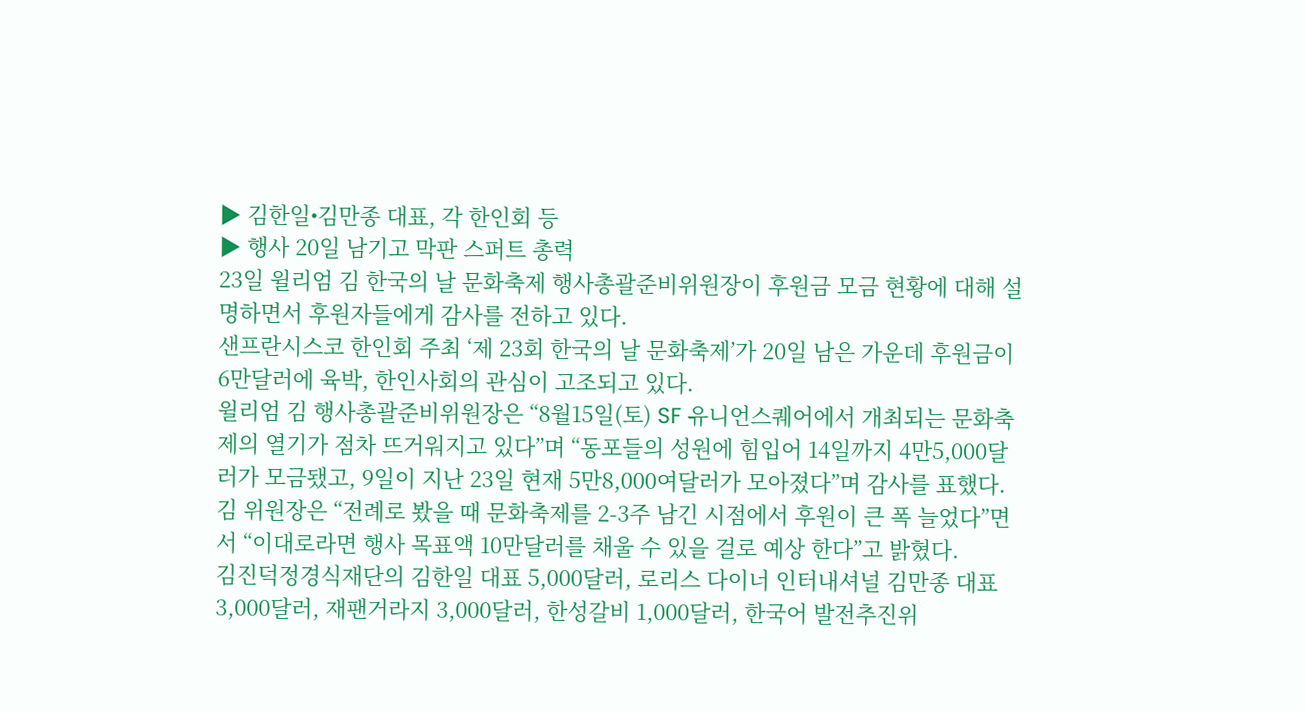▶ 김한일•김만종 대표, 각 한인회 등
▶ 행사 20일 남기고 막판 스퍼트 총력
23일 윌리엄 김 한국의 날 문화축제 행사총괄준비위원장이 후원금 모금 현황에 대해 설명하면서 후원자들에게 감사를 전하고 있다.
샌프란시스코 한인회 주최 ‘제 23회 한국의 날 문화축제’가 20일 남은 가운데 후원금이 6만달러에 육박, 한인사회의 관심이 고조되고 있다.
윌리엄 김 행사총괄준비위원장은 “8월15일(토) SF 유니언스퀘어에서 개최되는 문화축제의 열기가 점차 뜨거워지고 있다”며 “동포들의 성원에 힘입어 14일까지 4만5,000달러가 모금됐고, 9일이 지난 23일 현재 5만8,000여달러가 모아졌다”며 감사를 표했다.
김 위원장은 “전례로 봤을 때 문화축제를 2-3주 남긴 시점에서 후원이 큰 폭 늘었다”면서 “이대로라면 행사 목표액 10만달러를 채울 수 있을 걸로 예상 한다”고 밝혔다.
김진덕정경식재단의 김한일 대표 5,000달러, 로리스 다이너 인터내셔널 김만종 대표 3,000달러, 재팬거라지 3,000달러, 한성갈비 1,000달러, 한국어 발전추진위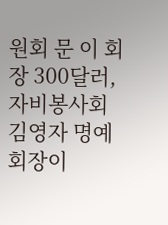원회 문 이 회장 300달러, 자비봉사회 김영자 명예회장이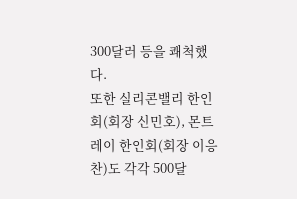300달러 등을 쾌척했다.
또한 실리콘밸리 한인회(회장 신민호), 몬트레이 한인회(회장 이응찬)도 각각 500달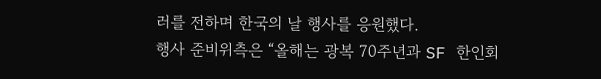러를 전하며 한국의 날 행사를 응원했다.
행사 준비위측은 “올해는 광복 70주년과 SF 한인회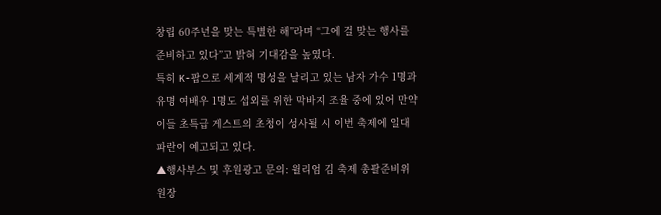창립 60주년을 맞는 특별한 해”라며 “그에 걸 맞는 행사를 준비하고 있다”고 밝혀 기대감을 높였다.
특히 K-팝으로 세계적 명성을 날리고 있는 남자 가수 1명과 유명 여배우 1명도 섭외를 위한 막바지 조율 중에 있어 만약 이들 초특급 게스트의 초청이 성사될 시 이번 축제에 일대 파란이 예고되고 있다.
▲행사부스 및 후원광고 문의: 윌리엄 김 축제 총괄준비위원장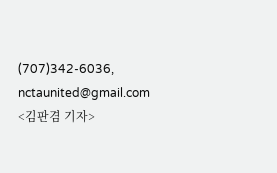(707)342-6036, nctaunited@gmail.com
<김판겸 기자>